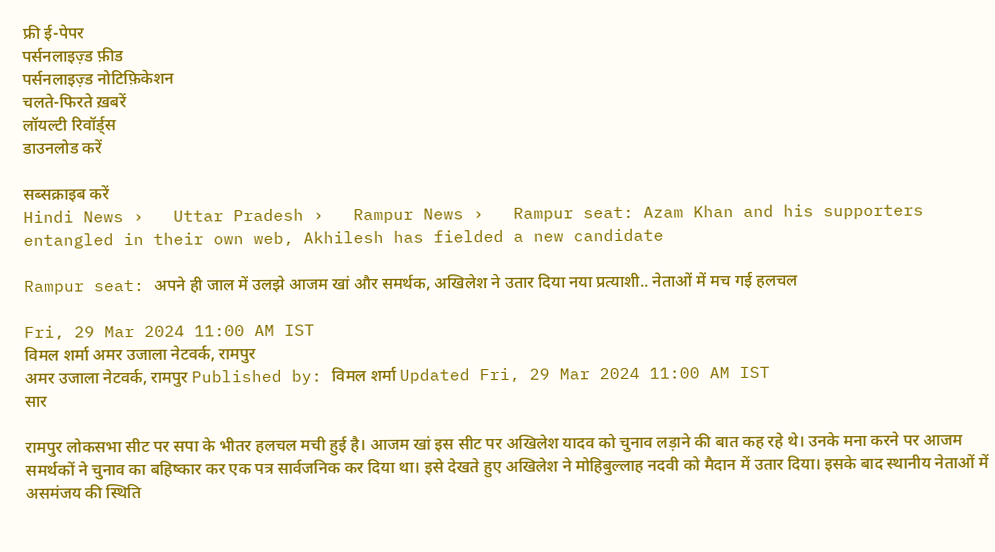फ्री ई-पेपर
पर्सनलाइज़्ड फ़ीड
पर्सनलाइज़्ड नोटिफ़िकेशन
चलते-फिरते ख़बरें
लॉयल्टी रिवॉर्ड्स
डाउनलोड करें

सब्सक्राइब करें
Hindi News ›   Uttar Pradesh ›   Rampur News ›   Rampur seat: Azam Khan and his supporters entangled in their own web, Akhilesh has fielded a new candidate

Rampur seat: अपने ही जाल में उलझे आजम खां और समर्थक, अखिलेश ने उतार दिया नया प्रत्याशी.. नेताओं में मच गई हलचल

Fri, 29 Mar 2024 11:00 AM IST
विमल शर्मा अमर उजाला नेटवर्क, रामपुर
अमर उजाला नेटवर्क, रामपुर Published by: विमल शर्मा Updated Fri, 29 Mar 2024 11:00 AM IST
सार

रामपुर लोकसभा सीट पर सपा के भीतर हलचल मची हुई है। आजम खां इस सीट पर अखिलेश यादव को चुनाव लड़ाने की बात कह रहे थे। उनके मना करने पर आजम समर्थकों ने चुनाव का बहिष्कार कर एक पत्र सार्वजनिक कर दिया था। इसे देखते हुए अखिलेश ने मोहिबुल्लाह नदवी को मैदान में उतार दिया। इसके बाद स्थानीय नेताओं में असमंजय की स्थिति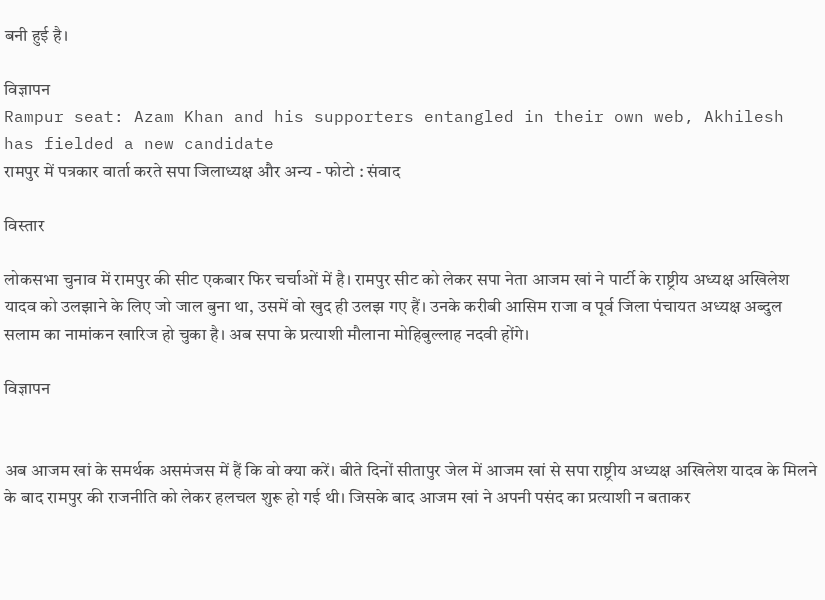बनी हुई है।

विज्ञापन
Rampur seat: Azam Khan and his supporters entangled in their own web, Akhilesh has fielded a new candidate
रामपुर में पत्रकार वार्ता करते सपा जिलाध्यक्ष और अन्य - फोटो : संवाद

विस्तार

लोकसभा चुनाव में रामपुर की सीट एकबार फिर चर्चाओं में है। रामपुर सीट को लेकर सपा नेता आजम खां ने पार्टी के राष्ट्रीय अध्यक्ष अखिलेश यादव को उलझाने के लिए जो जाल बुना था, उसमें वो खुद ही उलझ गए हैं। उनके करीबी आसिम राजा व पूर्व जिला पंचायत अध्यक्ष अब्दुल सलाम का नामांकन खारिज हो चुका है। अब सपा के प्रत्याशी मौलाना मोहिबुल्लाह नदवी होंगे।

विज्ञापन


अब आजम खां के समर्थक असमंजस में हैं कि वो क्या करें। बीते दिनों सीतापुर जेल में आजम खां से सपा राष्ट्रीय अध्यक्ष अखिलेश यादव के मिलने के बाद रामपुर की राजनीति को लेकर हलचल शुरू हो गई थी। जिसके बाद आजम खां ने अपनी पसंद का प्रत्याशी न बताकर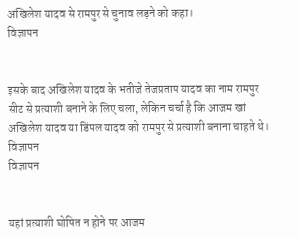अखिलेश यादव से रामपुर से चुनाव लड़ने को कहा।
विज्ञापन


इसके बाद अखिलेश यादव के भतीजे तेजप्रताप यादव का नाम रामपुर सीट से प्रत्याशी बनाने के लिए चला, लेकिन चर्चा है कि आजम खां अखिलेश यादव या डिंपल यादव को रामपुर से प्रत्याशी बनाना चाहते थे।
विज्ञापन
विज्ञापन


यहां प्रत्याशी घोषित न होने पर आजम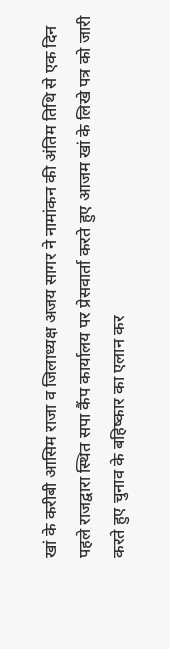खां के करीबी आसिम राजा व जिलाध्यक्ष अजय सागर ने नामांकन की अंतिम तिथि से एक दिन पहले राजद्वारा स्थित सपा कैंप कार्यालय पर प्रेसवार्ता करते हुए आजम खां के लिखे पत्र को जारी करते हुए चुनाव के बहिष्कार का एलान कर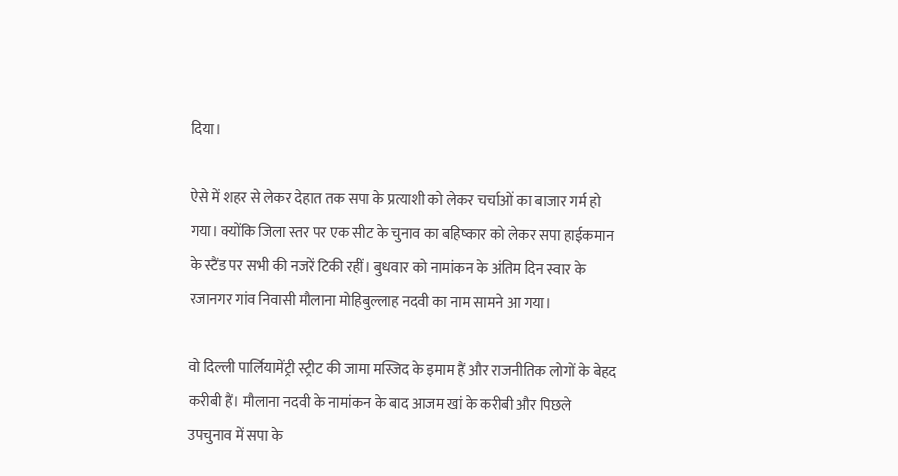दिया।

ऐसे में शहर से लेकर देहात तक सपा के प्रत्याशी को लेकर चर्चाओं का बाजार गर्म हो गया। क्योंकि जिला स्तर पर एक सीट के चुनाव का बहिष्कार को लेकर सपा हाईकमान के स्टैंड पर सभी की नजरें टिकी रहीं। बुधवार को नामांकन के अंतिम दिन स्वार के रजानगर गांव निवासी मौलाना मोहिबुल्लाह नदवी का नाम सामने आ गया।

वो दिल्ली पार्लियामेंट्री स्ट्रीट की जामा मस्जिद के इमाम हैं और राजनीतिक लोगों के बेहद करीबी हैं। मौलाना नदवी के नामांकन के बाद आजम खां के करीबी और पिछले उपचुनाव में सपा के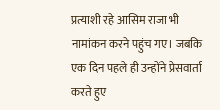प्रत्याशी रहे आसिम राजा भी नामांकन करने पहुंच गए। जबकि एक दिन पहले ही उन्होंने प्रेसवार्ता करते हुए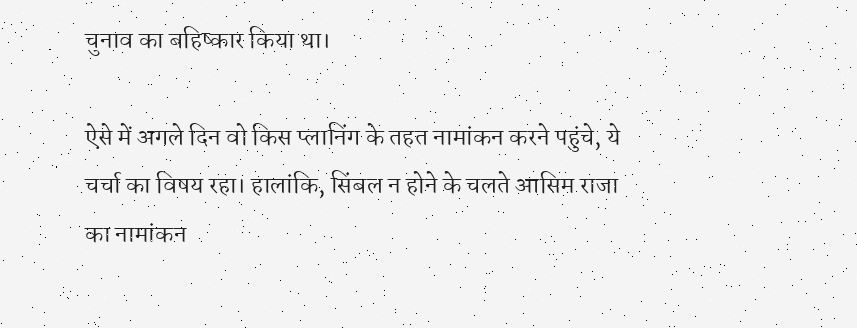चुनाव का बहिष्कार किया था।

ऐसे में अगले दिन वो किस प्लानिंग के तहत नामांकन करने पहुंचे, ये चर्चा का विषय रहा। हालांकि, सिंबल न होने के चलते आसिम राजा का नामांकन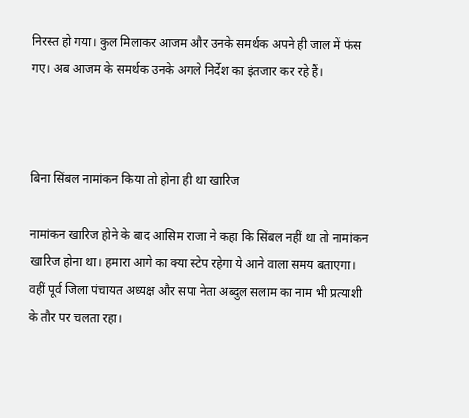निरस्त हो गया। कुल मिलाकर आजम और उनके समर्थक अपने ही जाल में फंस गए। अब आजम के समर्थक उनके अगले निर्देश का इंतजार कर रहे हैं।



बिना सिंबल नामांकन किया तो होना ही था खारिज

नामांकन खारिज होने के बाद आसिम राजा ने कहा कि सिंबल नहीं था तो नामांकन खारिज होना था। हमारा आगे का क्या स्टेप रहेगा ये आने वाला समय बताएगा। वहीं पूर्व जिला पंचायत अध्यक्ष और सपा नेता अब्दुल सलाम का नाम भी प्रत्याशी के तौर पर चलता रहा।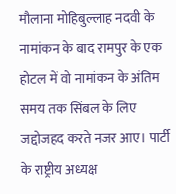मौलाना मोहिबुल्लाह नदवी के नामांकन के बाद रामपुर के एक होटल में वो नामांकन के अंतिम समय तक सिंबल के लिए जद्दोजहद करते नजर आए। पार्टी के राष्ट्रीय अध्यक्ष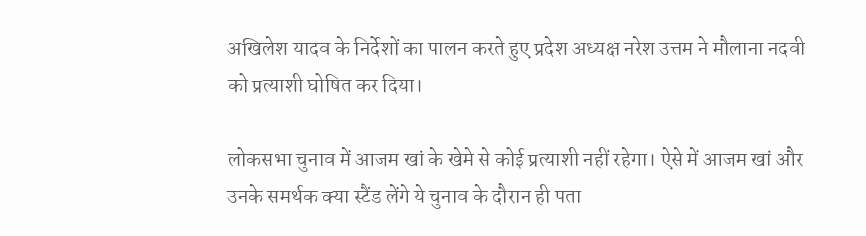अखिलेश यादव के निर्देशों का पालन करते हुए प्रदेश अध्यक्ष नरेश उत्तम ने मौलाना नदवी को प्रत्याशी घोषित कर दिया।

लोकसभा चुनाव में आजम खां के खेमे से कोई प्रत्याशी नहीं रहेगा। ऐसे में आजम खां और उनके समर्थक क्या स्टैंड लेंगे ये चुनाव के दौरान ही पता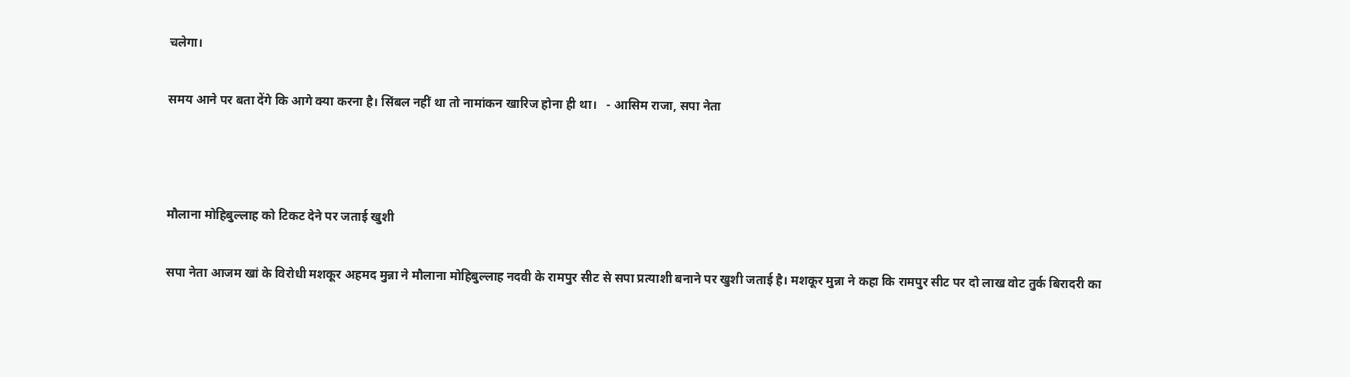चलेगा।

समय आने पर बता देंगे कि आगे क्या करना है। सिंबल नहीं था तो नामांकन खारिज होना ही था।   - आसिम राजा, सपा नेता



मौलाना मोहिबुल्लाह को टिकट देने पर जताई खुशी

सपा नेता आजम खां के विरोधी मशकूर अहमद मुन्ना ने मौलाना मोहिबुल्लाह नदवी के रामपुर सीट से सपा प्रत्याशी बनाने पर खुशी जताई है। मशकूर मुन्ना ने कहा कि रामपुर सीट पर दो लाख वोट तुर्क बिरादरी का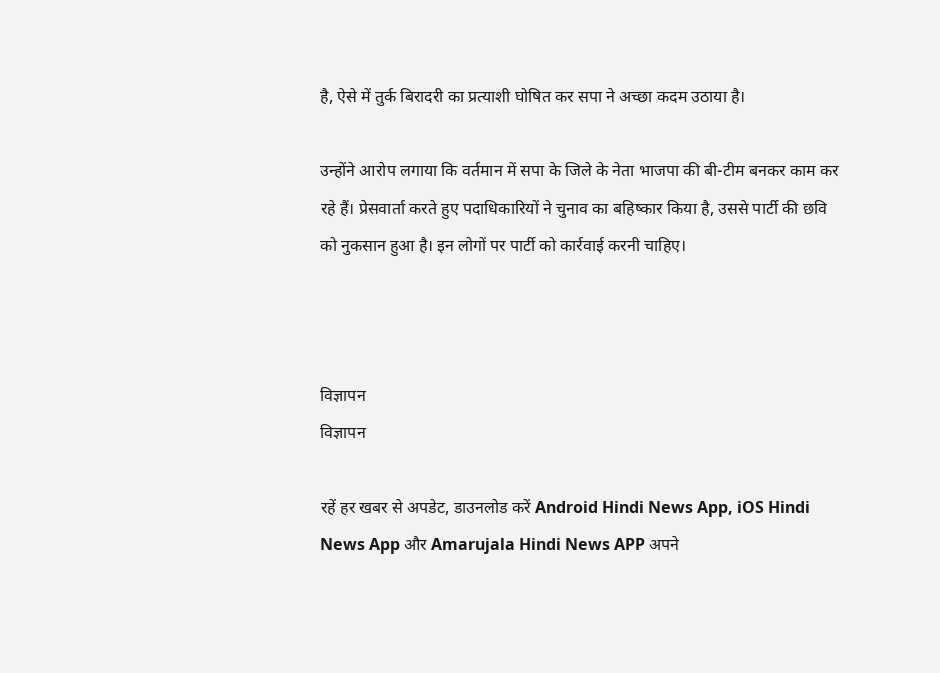है, ऐसे में तुर्क बिरादरी का प्रत्याशी घोषित कर सपा ने अच्छा कदम उठाया है।

उन्होंने आरोप लगाया कि वर्तमान में सपा के जिले के नेता भाजपा की बी-टीम बनकर काम कर रहे हैं। प्रेसवार्ता करते हुए पदाधिकारियों ने चुनाव का बहिष्कार किया है, उससे पार्टी की छवि को नुकसान हुआ है। इन लोगों पर पार्टी को कार्रवाई करनी चाहिए।



विज्ञापन
विज्ञापन

रहें हर खबर से अपडेट, डाउनलोड करें Android Hindi News App, iOS Hindi News App और Amarujala Hindi News APP अपने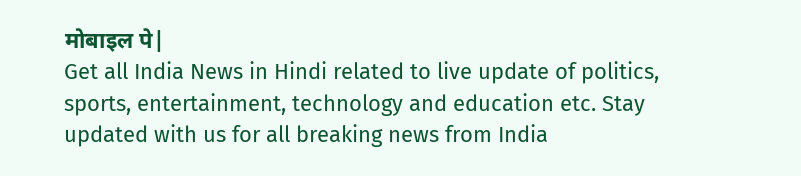मोबाइल पे|
Get all India News in Hindi related to live update of politics, sports, entertainment, technology and education etc. Stay updated with us for all breaking news from India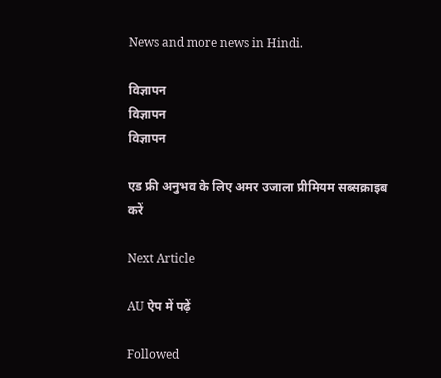News and more news in Hindi.

विज्ञापन
विज्ञापन
विज्ञापन

एड फ्री अनुभव के लिए अमर उजाला प्रीमियम सब्सक्राइब करें

Next Article

AU ऐप में पढ़ें

Followed